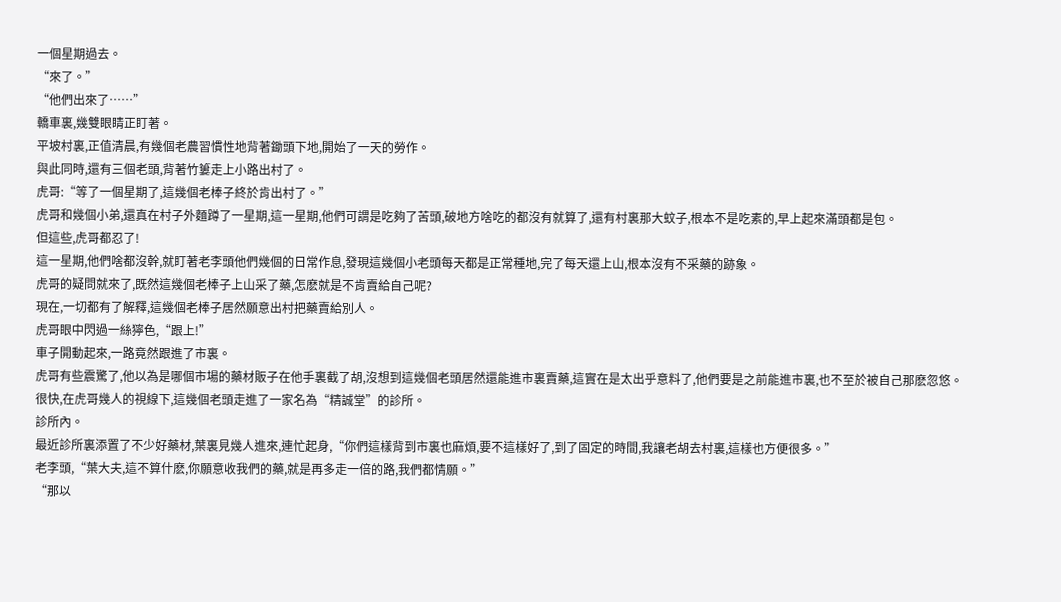一個星期過去。
“來了。”
“他們出來了……”
轎車裏,幾雙眼睛正盯著。
平坡村裏,正值清晨,有幾個老農習慣性地背著鋤頭下地,開始了一天的勞作。
與此同時,還有三個老頭,背著竹簍走上小路出村了。
虎哥:“等了一個星期了,這幾個老棒子終於肯出村了。”
虎哥和幾個小弟,還真在村子外麵蹲了一星期,這一星期,他們可謂是吃夠了苦頭,破地方啥吃的都沒有就算了,還有村裏那大蚊子,根本不是吃素的,早上起來滿頭都是包。
但這些,虎哥都忍了!
這一星期,他們啥都沒幹,就盯著老李頭他們幾個的日常作息,發現這幾個小老頭每天都是正常種地,完了每天還上山,根本沒有不采藥的跡象。
虎哥的疑問就來了,既然這幾個老棒子上山采了藥,怎麽就是不肯賣給自己呢?
現在,一切都有了解釋,這幾個老棒子居然願意出村把藥賣給別人。
虎哥眼中閃過一絲獰色,“跟上!”
車子開動起來,一路竟然跟進了市裏。
虎哥有些震驚了,他以為是哪個市場的藥材販子在他手裏截了胡,沒想到這幾個老頭居然還能進市裏賣藥,這實在是太出乎意料了,他們要是之前能進市裏,也不至於被自己那麽忽悠。
很快,在虎哥幾人的視線下,這幾個老頭走進了一家名為“精誠堂”的診所。
診所內。
最近診所裏添置了不少好藥材,葉裏見幾人進來,連忙起身,“你們這樣背到市裏也麻煩,要不這樣好了,到了固定的時間,我讓老胡去村裏,這樣也方便很多。”
老李頭,“葉大夫,這不算什麽,你願意收我們的藥,就是再多走一倍的路,我們都情願。”
“那以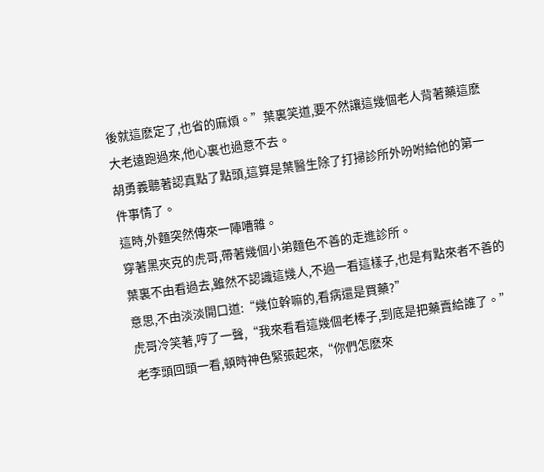後就這麽定了,也省的麻煩。”葉裏笑道,要不然讓這幾個老人背著藥這麽大老遠跑過來,他心裏也過意不去。
胡勇義聽著認真點了點頭,這算是葉醫生除了打掃診所外吩咐給他的第一件事情了。
這時,外麵突然傳來一陣嘈雜。
穿著黑夾克的虎哥,帶著幾個小弟麵色不善的走進診所。
葉裏不由看過去,雖然不認識這幾人,不過一看這樣子,也是有點來者不善的意思,不由淡淡開口道:“幾位幹嘛的,看病還是買藥?”
虎哥冷笑著,哼了一聲,“我來看看這幾個老棒子,到底是把藥賣給誰了。”
老李頭回頭一看,頓時神色緊張起來,“你們怎麽來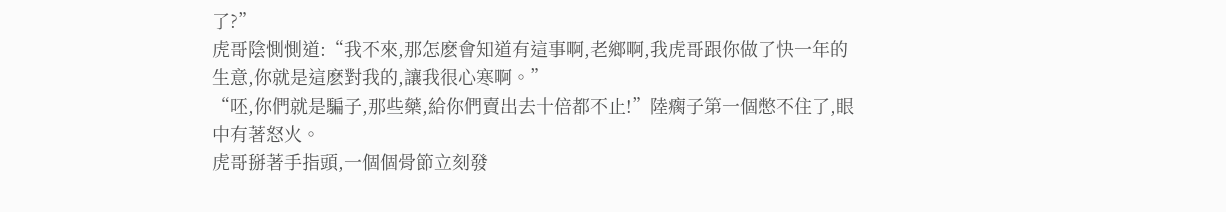了?”
虎哥陰惻惻道:“我不來,那怎麽會知道有這事啊,老鄉啊,我虎哥跟你做了快一年的生意,你就是這麽對我的,讓我很心寒啊。”
“呸,你們就是騙子,那些藥,給你們賣出去十倍都不止!”陸瘸子第一個憋不住了,眼中有著怒火。
虎哥掰著手指頭,一個個骨節立刻發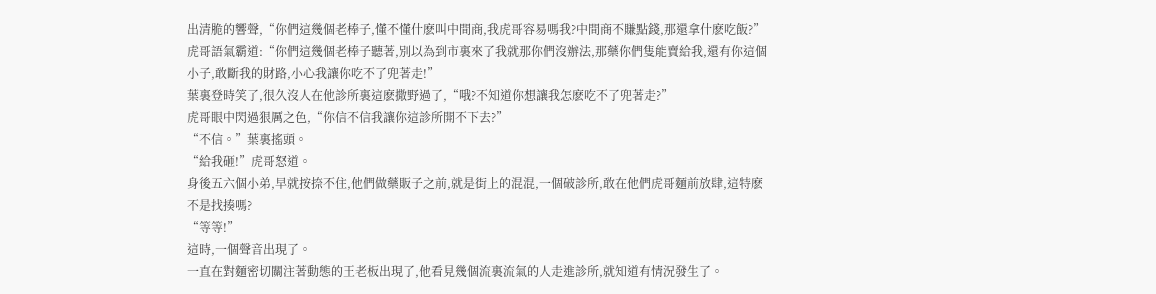出清脆的響聲,“你們這幾個老棒子,懂不懂什麽叫中間商,我虎哥容易嗎我?中間商不賺點錢,那還拿什麽吃飯?”
虎哥語氣霸道:“你們這幾個老棒子聽著,別以為到市裏來了我就那你們沒辦法,那藥你們隻能賣給我,還有你這個小子,敢斷我的財路,小心我讓你吃不了兜著走!”
葉裏登時笑了,很久沒人在他診所裏這麽撒野過了,“哦?不知道你想讓我怎麽吃不了兜著走?”
虎哥眼中閃過狠厲之色,“你信不信我讓你這診所開不下去?”
“不信。”葉裏搖頭。
“給我砸!”虎哥怒道。
身後五六個小弟,早就按捺不住,他們做藥販子之前,就是街上的混混,一個破診所,敢在他們虎哥麵前放肆,這特麽不是找揍嗎?
“等等!”
這時,一個聲音出現了。
一直在對麵密切關注著動態的王老板出現了,他看見幾個流裏流氣的人走進診所,就知道有情況發生了。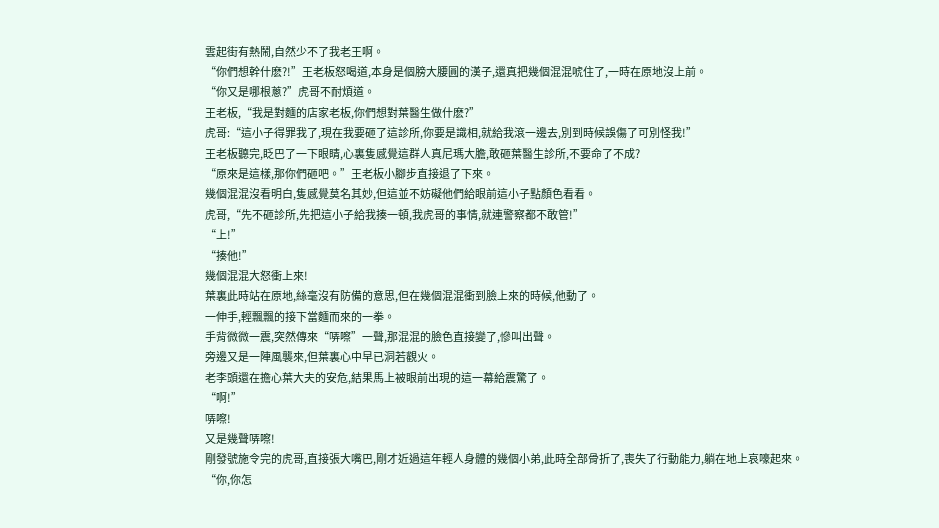雲起街有熱鬧,自然少不了我老王啊。
“你們想幹什麽?!”王老板怒喝道,本身是個膀大腰圓的漢子,還真把幾個混混唬住了,一時在原地沒上前。
“你又是哪根蔥?”虎哥不耐煩道。
王老板,“我是對麵的店家老板,你們想對葉醫生做什麽?”
虎哥:“這小子得罪我了,現在我要砸了這診所,你要是識相,就給我滾一邊去,別到時候誤傷了可別怪我!”
王老板聽完,眨巴了一下眼睛,心裏隻感覺這群人真尼瑪大膽,敢砸葉醫生診所,不要命了不成?
“原來是這樣,那你們砸吧。”王老板小腳步直接退了下來。
幾個混混沒看明白,隻感覺莫名其妙,但這並不妨礙他們給眼前這小子點顏色看看。
虎哥,“先不砸診所,先把這小子給我揍一頓,我虎哥的事情,就連警察都不敢管!”
“上!”
“揍他!”
幾個混混大怒衝上來!
葉裏此時站在原地,絲毫沒有防備的意思,但在幾個混混衝到臉上來的時候,他動了。
一伸手,輕飄飄的接下當麵而來的一拳。
手背微微一震,突然傳來“哢嚓”一聲,那混混的臉色直接變了,慘叫出聲。
旁邊又是一陣風襲來,但葉裏心中早已洞若觀火。
老李頭還在擔心葉大夫的安危,結果馬上被眼前出現的這一幕給震驚了。
“啊!”
哢嚓!
又是幾聲哢嚓!
剛發號施令完的虎哥,直接張大嘴巴,剛才近過這年輕人身體的幾個小弟,此時全部骨折了,喪失了行動能力,躺在地上哀嚎起來。
“你,你怎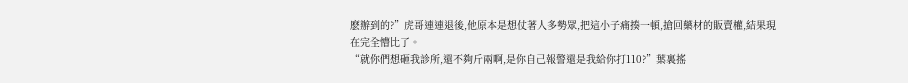麽辦到的?”虎哥連連退後,他原本是想仗著人多勢眾,把這小子痛揍一頓,搶回藥材的販賣權,結果現在完全懵比了。
“就你們想砸我診所,還不夠斤兩啊,是你自己報警還是我給你打110?”葉裏搖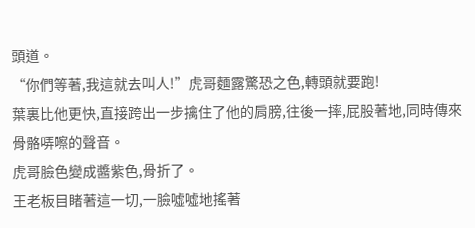頭道。
“你們等著,我這就去叫人!”虎哥麵露驚恐之色,轉頭就要跑!
葉裏比他更快,直接跨出一步擒住了他的肩膀,往後一摔,屁股著地,同時傳來骨骼哢嚓的聲音。
虎哥臉色變成醬紫色,骨折了。
王老板目睹著這一切,一臉噓噓地搖著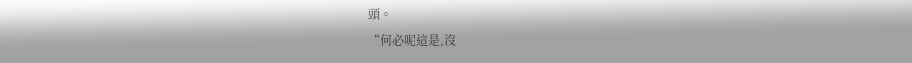頭。
“何必呢這是,沒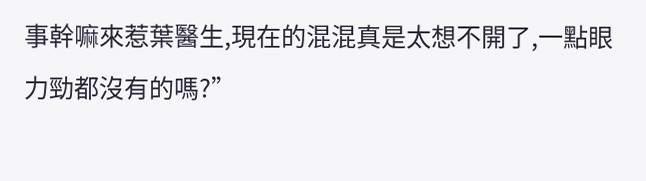事幹嘛來惹葉醫生,現在的混混真是太想不開了,一點眼力勁都沒有的嗎?”